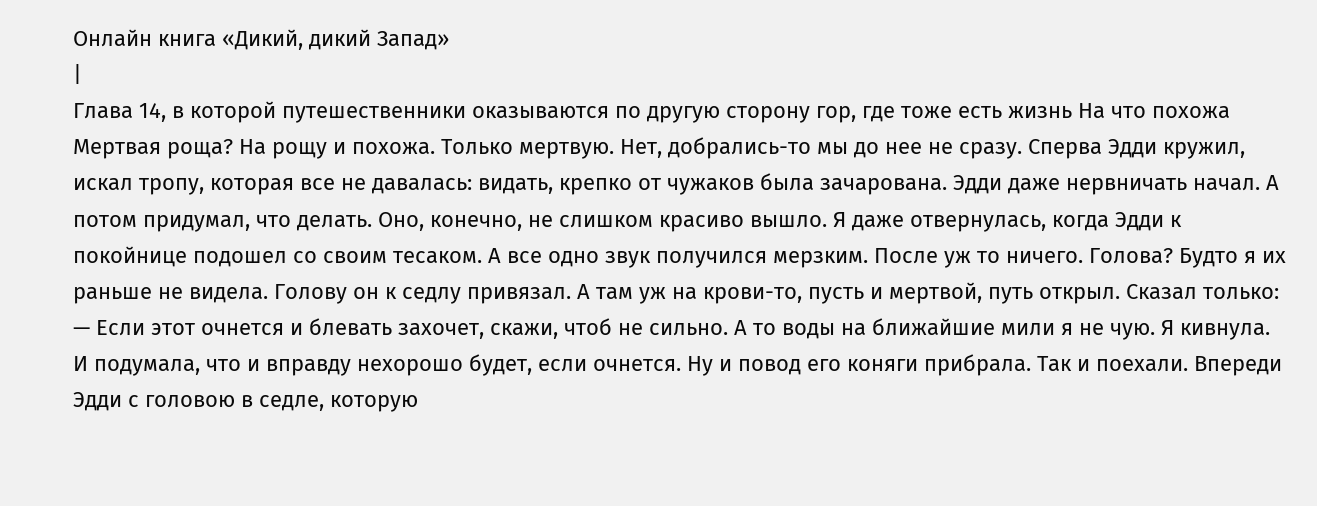Онлайн книга «Дикий, дикий Запад»
|
Глава 14, в которой путешественники оказываются по другую сторону гор, где тоже есть жизнь На что похожа Мертвая роща? На рощу и похожа. Только мертвую. Нет, добрались-то мы до нее не сразу. Сперва Эдди кружил, искал тропу, которая все не давалась: видать, крепко от чужаков была зачарована. Эдди даже нервничать начал. А потом придумал, что делать. Оно, конечно, не слишком красиво вышло. Я даже отвернулась, когда Эдди к покойнице подошел со своим тесаком. А все одно звук получился мерзким. После уж то ничего. Голова? Будто я их раньше не видела. Голову он к седлу привязал. А там уж на крови-то, пусть и мертвой, путь открыл. Сказал только: — Если этот очнется и блевать захочет, скажи, чтоб не сильно. А то воды на ближайшие мили я не чую. Я кивнула. И подумала, что и вправду нехорошо будет, если очнется. Ну и повод его коняги прибрала. Так и поехали. Впереди Эдди с головою в седле, которую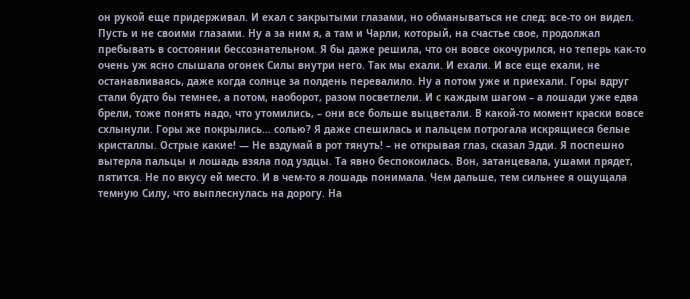он рукой еще придерживал. И ехал с закрытыми глазами, но обманываться не след: все-то он видел. Пусть и не своими глазами. Ну а за ним я, а там и Чарли, который, на счастье свое, продолжал пребывать в состоянии бессознательном. Я бы даже решила, что он вовсе окочурился, но теперь как-то очень уж ясно слышала огонек Силы внутри него. Так мы ехали. И ехали. И все еще ехали, не останавливаясь, даже когда солнце за полдень перевалило. Ну а потом уже и приехали. Горы вдруг стали будто бы темнее, а потом, наоборот, разом посветлели. И с каждым шагом – а лошади уже едва брели, тоже понять надо, что утомились, – они все больше выцветали. В какой-то момент краски вовсе схлынули. Горы же покрылись… солью? Я даже спешилась и пальцем потрогала искрящиеся белые кристаллы. Острые какие! — Не вздумай в рот тянуть! – не открывая глаз, сказал Эдди. Я поспешно вытерла пальцы и лошадь взяла под уздцы. Та явно беспокоилась. Вон, затанцевала, ушами прядет, пятится. Не по вкусу ей место. И в чем-то я лошадь понимала. Чем дальше, тем сильнее я ощущала темную Силу, что выплеснулась на дорогу. На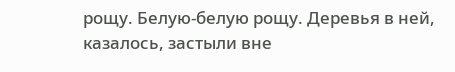рощу. Белую-белую рощу. Деревья в ней, казалось, застыли вне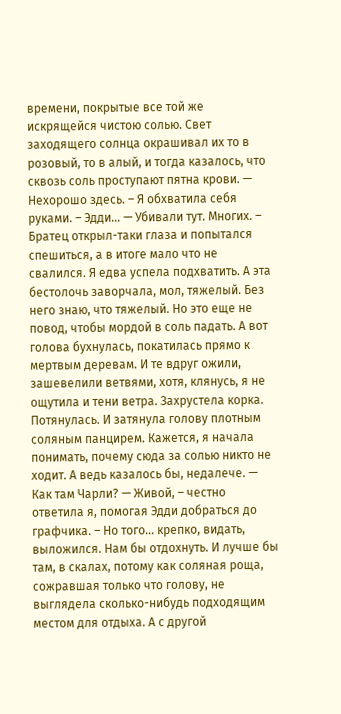времени, покрытые все той же искрящейся чистою солью. Свет заходящего солнца окрашивал их то в розовый, то в алый, и тогда казалось, что сквозь соль проступают пятна крови. — Нехорошо здесь. – Я обхватила себя руками. – Эдди… — Убивали тут. Многих. – Братец открыл-таки глаза и попытался спешиться, а в итоге мало что не свалился. Я едва успела подхватить. А эта бестолочь заворчала, мол, тяжелый. Без него знаю, что тяжелый. Но это еще не повод, чтобы мордой в соль падать. А вот голова бухнулась, покатилась прямо к мертвым деревам. И те вдруг ожили, зашевелили ветвями, хотя, клянусь, я не ощутила и тени ветра. Захрустела корка. Потянулась. И затянула голову плотным соляным панцирем. Кажется, я начала понимать, почему сюда за солью никто не ходит. А ведь казалось бы, недалече. — Как там Чарли? — Живой, – честно ответила я, помогая Эдди добраться до графчика. – Но того… крепко, видать, выложился. Нам бы отдохнуть. И лучше бы там, в скалах, потому как соляная роща, сожравшая только что голову, не выглядела сколько-нибудь подходящим местом для отдыха. А с другой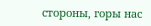стороны, горы нас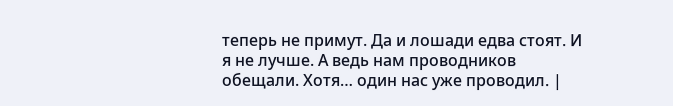теперь не примут. Да и лошади едва стоят. И я не лучше. А ведь нам проводников обещали. Хотя… один нас уже проводил. |